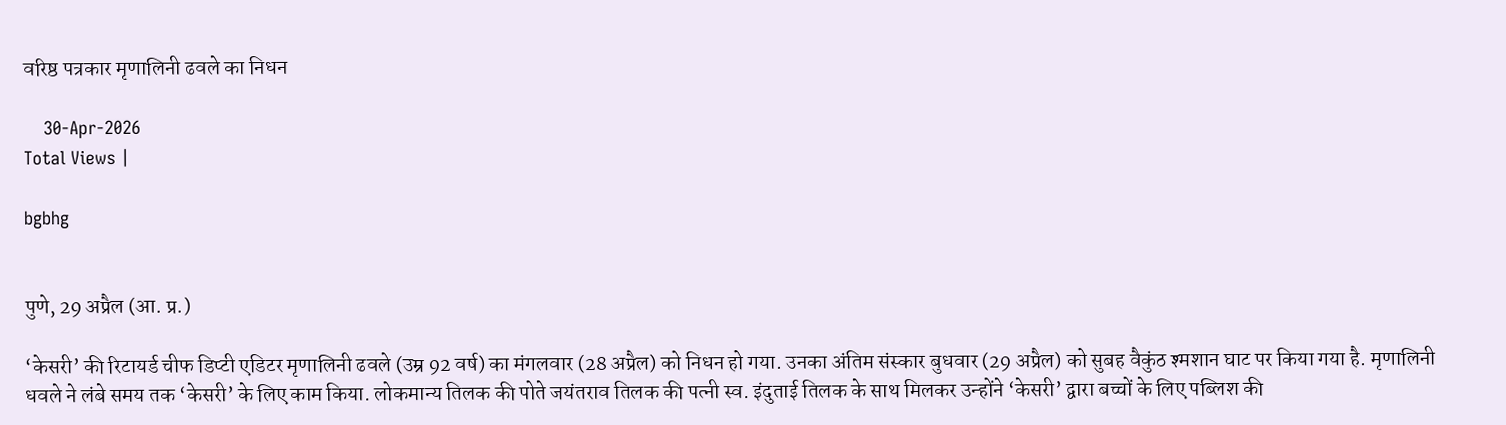वरिष्ठ पत्रकार मृणालिनी ढवले का निधन

    30-Apr-2026
Total Views |

bgbhg


पुणे, 29 अप्रैल (आ. प्र.)

‘केसरी‌’ की रिटायर्ड चीफ डिप्टी एडिटर मृणालिनी ढवले (उम्र 92 वर्ष) का मंगलवार (28 अप्रैल) को निधन हो गया. उनका अंतिम संस्कार बुधवार (29 अप्रैल) को सुबह वैकुंठ श्मशान घाट पर किया गया है. मृणालिनी धवले ने लंबे समय तक ‌‘केसरी‌’ के लिए काम किया. लोकमान्य तिलक की पोते जयंतराव तिलक की पत्नी स्व. इंदुताई तिलक के साथ मिलकर उन्होंने ‌‘केसरी‌’ द्वारा बच्चों के लिए पब्लिश की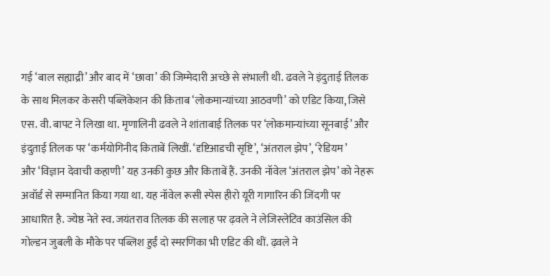गई ‌‘बाल सह्याद्री‌’ और बाद में ‌‘छावा‌’ की जिम्मेदारी अच्छे से संभाली थी. ढवले ने इंदुताई तिलक के साथ मिलकर केसरी पब्लिकेशन की किताब ‌‘लोकमान्यांच्या आठवणी‌’ को एडिट किया, जिसे एस. वी. बापट ने लिखा था. मृणालिनी ढवले ने शांताबाई तिलक पर ‌‘लोकमान्यांच्या सूनबाई‌’ और इंदुताई तिलक पर ‌‘कर्मयोगिनीद किताबें लिखीं. ‘दृष्टिआडची सृष्टि‌’, ‘अंतराल झेप‌’, ‘रेडियम‌’ और ‌‘विज्ञान देवाची कहाणी‌’ यह उनकी कुछ और किताबें हैं. उनकी नॉवेल ‌‘अंतराल झेप‌’ को नेहरू अवॉर्ड से सम्मानित किया गया था. यह नॉवेल रूसी स्पेस हीरो यूरी गागारिन की जिंदगी पर आधारित है. ज्येष्ठ नेते स्व. जयंतराव तिलक की सलाह पर ढ़वले ने लेजिस्लेटिव काउंसिल की गोल्डन जुबली के मौके पर पब्लिश हुईं दो स्मरणिका भी एडिट की थीं. ढ़वले ने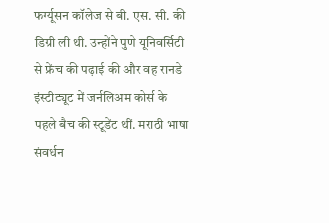फर्ग्यूसन कॉलेज से बी. एस. सी. की डिग्री ली थी. उन्होंने पुणे यूनिवर्सिटी से फ्रेंच की पढ़ाई की और वह रानडे इंस्टीट्यूट में जर्नलिअम कोर्स के पहले बैच की स्टूडेंट थीं. मराठी भाषा संवर्धन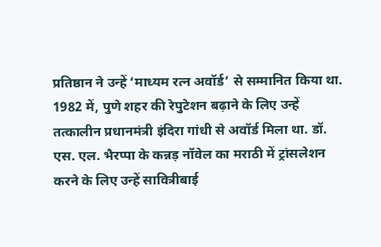प्रतिष्ठान ने उन्हें ‌‘माध्यम रत्न अवॉर्ड‌’ से सम्मानित किया था. 1982 में, पुणे शहर की रेपुटेशन बढ़ाने के लिए उन्हें तत्कालीन प्रधानमंत्री इंदिरा गांधी से अवॉर्ड मिला था. डॉ. एस. एल. भैरप्पा के कन्नड़ नॉवेल का मराठी में ट्रांसलेशन करने के लिए उन्हें सावित्रीबाई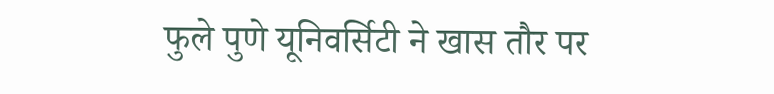फुले पुणे यूनिवर्सिटी ने खास तौर पर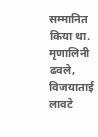सम्मानित किया था. मृणालिनी ढवले, विजयाताई लावटे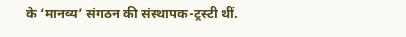के ‌‘मानव्य‌’ संगठन की संस्थापक-ट्रस्टी थीं.